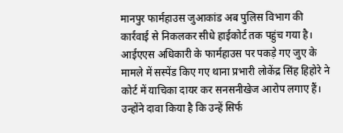मानपुर फार्महाउस जुआकांड अब पुलिस विभाग की कार्रवाई से निकलकर सीधे हाईकोर्ट तक पहुंच गया है। आईएएस अधिकारी के फार्महाउस पर पकड़े गए जुए के मामले में सस्पेंड किए गए थाना प्रभारी लोकेंद्र सिंह हिहोरे ने कोर्ट में याचिका दायर कर सनसनीखेज आरोप लगाए हैं। उन्होंने दावा किया है कि उन्हें सिर्फ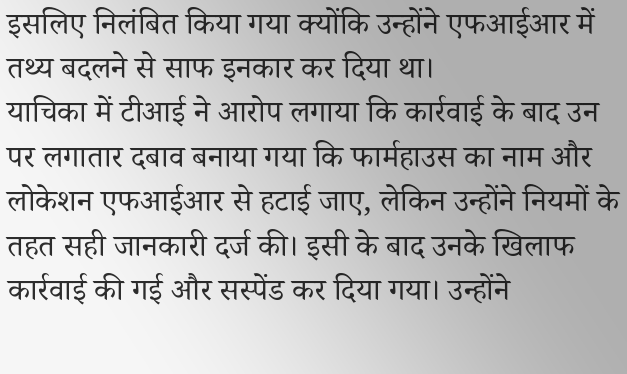इसलिए निलंबित किया गया क्योंकि उन्होंने एफआईआर में तथ्य बदलने से साफ इनकार कर दिया था।
याचिका में टीआई ने आरोप लगाया कि कार्रवाई के बाद उन पर लगातार दबाव बनाया गया कि फार्महाउस का नाम और लोकेशन एफआईआर से हटाई जाए, लेकिन उन्होंने नियमों के तहत सही जानकारी दर्ज की। इसी के बाद उनके खिलाफ कार्रवाई की गई और सस्पेंड कर दिया गया। उन्होंने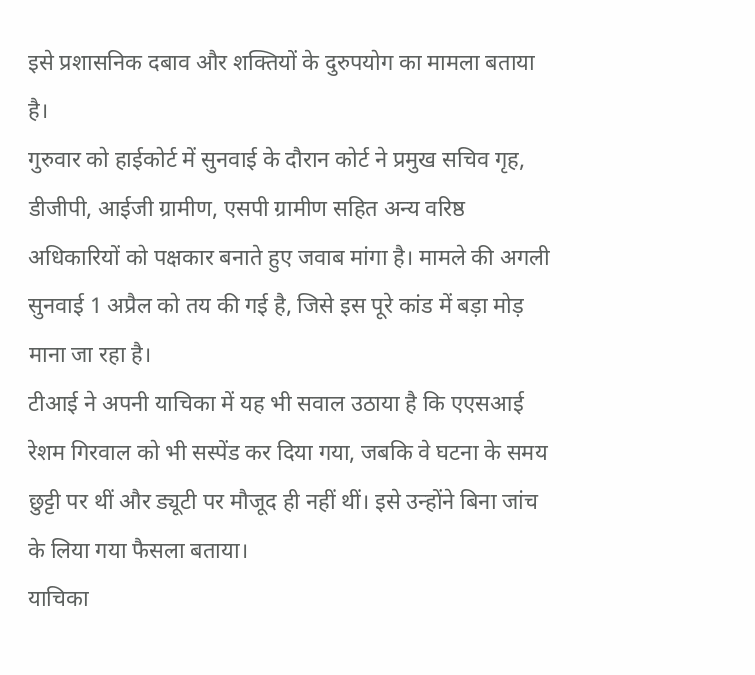इसे प्रशासनिक दबाव और शक्तियों के दुरुपयोग का मामला बताया है।
गुरुवार को हाईकोर्ट में सुनवाई के दौरान कोर्ट ने प्रमुख सचिव गृह, डीजीपी, आईजी ग्रामीण, एसपी ग्रामीण सहित अन्य वरिष्ठ अधिकारियों को पक्षकार बनाते हुए जवाब मांगा है। मामले की अगली सुनवाई 1 अप्रैल को तय की गई है, जिसे इस पूरे कांड में बड़ा मोड़ माना जा रहा है।
टीआई ने अपनी याचिका में यह भी सवाल उठाया है कि एएसआई रेशम गिरवाल को भी सस्पेंड कर दिया गया, जबकि वे घटना के समय छुट्टी पर थीं और ड्यूटी पर मौजूद ही नहीं थीं। इसे उन्होंने बिना जांच के लिया गया फैसला बताया।
याचिका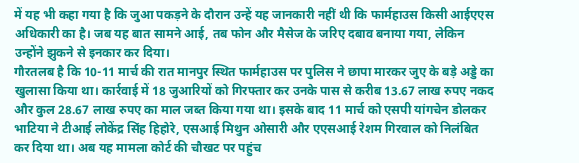में यह भी कहा गया है कि जुआ पकड़ने के दौरान उन्हें यह जानकारी नहीं थी कि फार्महाउस किसी आईएएस अधिकारी का है। जब यह बात सामने आई, तब फोन और मैसेज के जरिए दबाव बनाया गया, लेकिन उन्होंने झुकने से इनकार कर दिया।
गौरतलब है कि 10-11 मार्च की रात मानपुर स्थित फार्महाउस पर पुलिस ने छापा मारकर जुए के बड़े अड्डे का खुलासा किया था। कार्रवाई में 18 जुआरियों को गिरफ्तार कर उनके पास से करीब 13.67 लाख रुपए नकद और कुल 28.67 लाख रुपए का माल जब्त किया गया था। इसके बाद 11 मार्च को एसपी यांगचेन डोलकर भाटिया ने टीआई लोकेंद्र सिंह हिहोरे, एसआई मिथुन ओसारी और एएसआई रेशम गिरवाल को निलंबित कर दिया था। अब यह मामला कोर्ट की चौखट पर पहुंच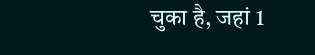चुका है, जहां 1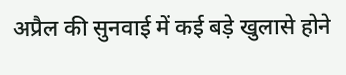अप्रैल की सुनवाई में कई बड़े खुलासे होने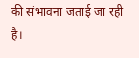की संभावना जताई जा रही है।